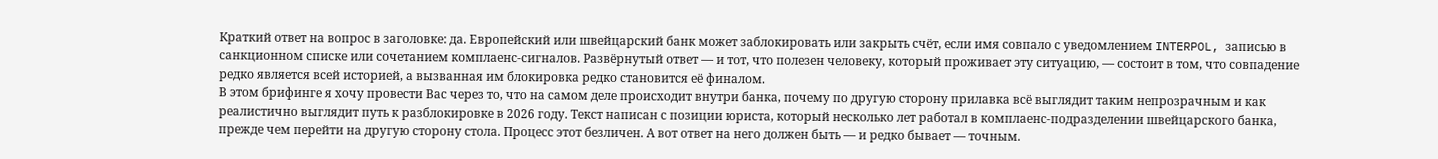Краткий ответ на вопрос в заголовке: да. Европейский или швейцарский банк может заблокировать или закрыть счёт, если имя совпало с уведомлением INTERPOL, записью в санкционном списке или сочетанием комплаенс-сигналов. Развёрнутый ответ — и тот, что полезен человеку, который проживает эту ситуацию, — состоит в том, что совпадение редко является всей историей, а вызванная им блокировка редко становится её финалом.
В этом брифинге я хочу провести Вас через то, что на самом деле происходит внутри банка, почему по другую сторону прилавка всё выглядит таким непрозрачным и как реалистично выглядит путь к разблокировке в 2026 году. Текст написан с позиции юриста, который несколько лет работал в комплаенс-подразделении швейцарского банка, прежде чем перейти на другую сторону стола. Процесс этот безличен. А вот ответ на него должен быть — и редко бывает — точным.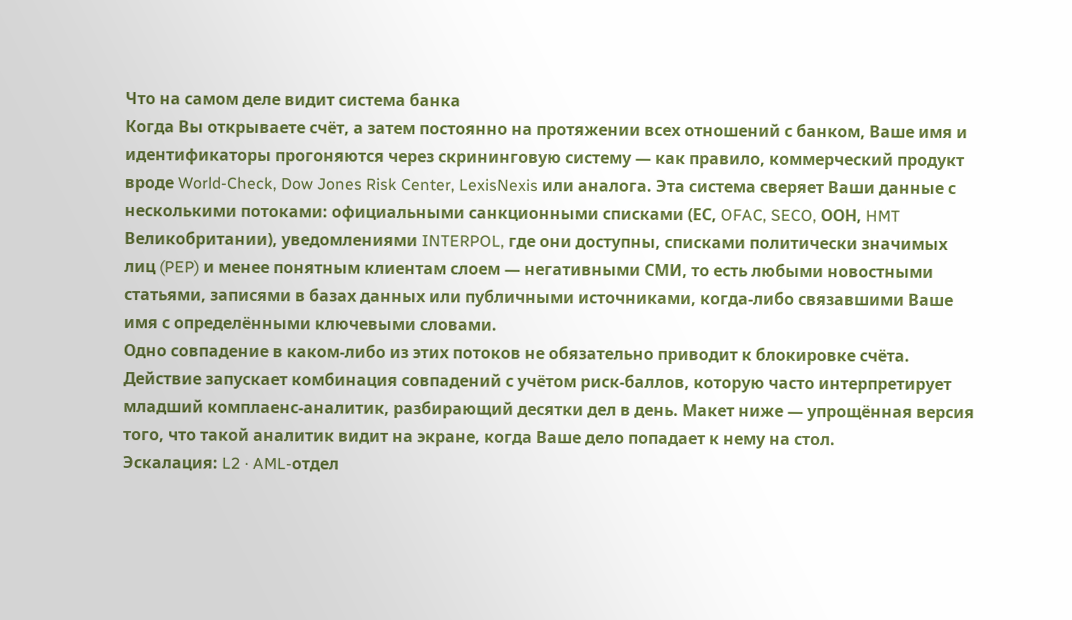Что на самом деле видит система банка
Когда Вы открываете счёт, а затем постоянно на протяжении всех отношений с банком, Ваше имя и идентификаторы прогоняются через скрининговую систему — как правило, коммерческий продукт вроде World-Check, Dow Jones Risk Center, LexisNexis или аналога. Эта система сверяет Ваши данные с несколькими потоками: официальными санкционными списками (ЕС, OFAC, SECO, ООН, HMT Великобритании), уведомлениями INTERPOL, где они доступны, списками политически значимых лиц (PEP) и менее понятным клиентам слоем — негативными СМИ, то есть любыми новостными статьями, записями в базах данных или публичными источниками, когда-либо связавшими Ваше имя с определёнными ключевыми словами.
Одно совпадение в каком-либо из этих потоков не обязательно приводит к блокировке счёта. Действие запускает комбинация совпадений с учётом риск-баллов, которую часто интерпретирует младший комплаенс-аналитик, разбирающий десятки дел в день. Макет ниже — упрощённая версия того, что такой аналитик видит на экране, когда Ваше дело попадает к нему на стол.
Эскалация: L2 · AML-отдел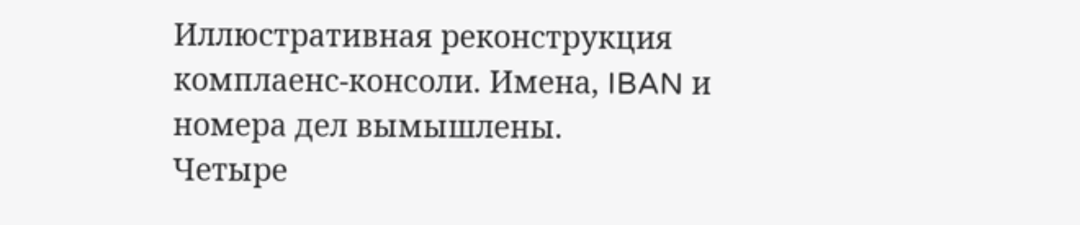Иллюстративная реконструкция комплаенс-консоли. Имена, IBAN и номера дел вымышлены.
Четыре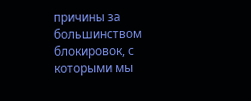причины за большинством блокировок, с которыми мы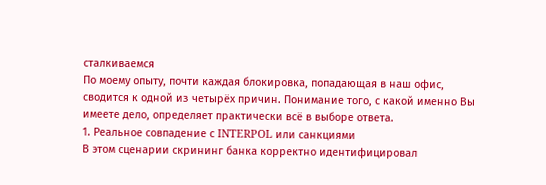сталкиваемся
По моему опыту, почти каждая блокировка, попадающая в наш офис, сводится к одной из четырёх причин. Понимание того, с какой именно Вы имеете дело, определяет практически всё в выборе ответа.
1. Реальное совпадение с INTERPOL или санкциями
В этом сценарии скрининг банка корректно идентифицировал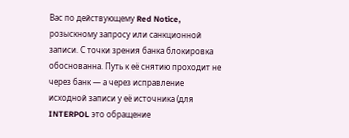Вас по действующему Red Notice, розыскному запросу или санкционной записи. С точки зрения банка блокировка обоснованна. Путь к её снятию проходит не через банк — а через исправление исходной записи у её источника (для INTERPOL это обращение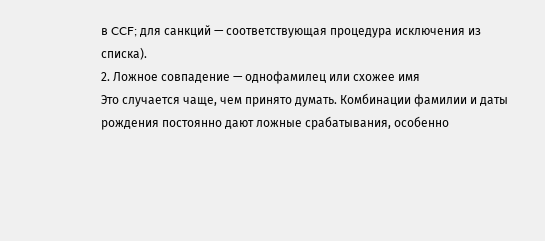в CCF; для санкций — соответствующая процедура исключения из списка).
2. Ложное совпадение — однофамилец или схожее имя
Это случается чаще, чем принято думать. Комбинации фамилии и даты рождения постоянно дают ложные срабатывания, особенно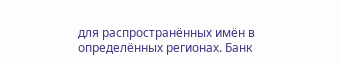для распространённых имён в определённых регионах. Банк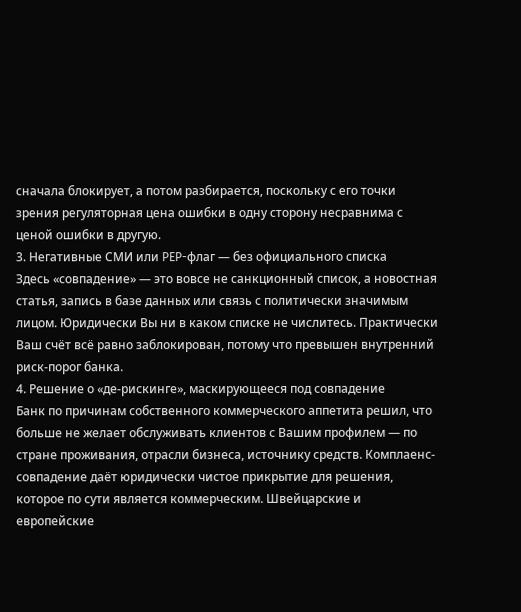сначала блокирует, а потом разбирается, поскольку с его точки зрения регуляторная цена ошибки в одну сторону несравнима с ценой ошибки в другую.
3. Негативные СМИ или PEP-флаг — без официального списка
Здесь «совпадение» — это вовсе не санкционный список, а новостная статья, запись в базе данных или связь с политически значимым лицом. Юридически Вы ни в каком списке не числитесь. Практически Ваш счёт всё равно заблокирован, потому что превышен внутренний риск-порог банка.
4. Решение о «де-рискинге», маскирующееся под совпадение
Банк по причинам собственного коммерческого аппетита решил, что больше не желает обслуживать клиентов с Вашим профилем — по стране проживания, отрасли бизнеса, источнику средств. Комплаенс-совпадение даёт юридически чистое прикрытие для решения, которое по сути является коммерческим. Швейцарские и европейские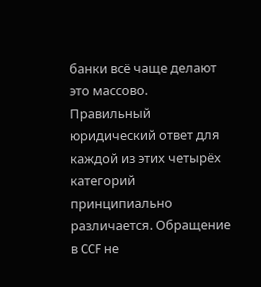банки всё чаще делают это массово.
Правильный юридический ответ для каждой из этих четырёх категорий принципиально различается. Обращение в CCF не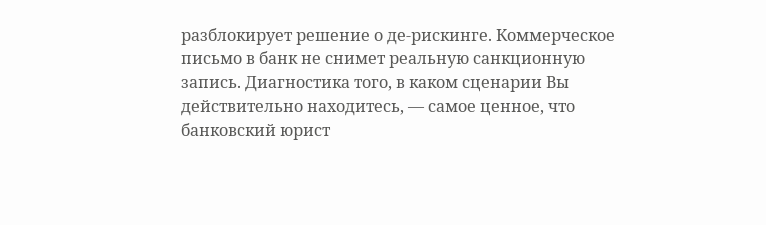разблокирует решение о де-рискинге. Коммерческое письмо в банк не снимет реальную санкционную запись. Диагностика того, в каком сценарии Вы действительно находитесь, — самое ценное, что банковский юрист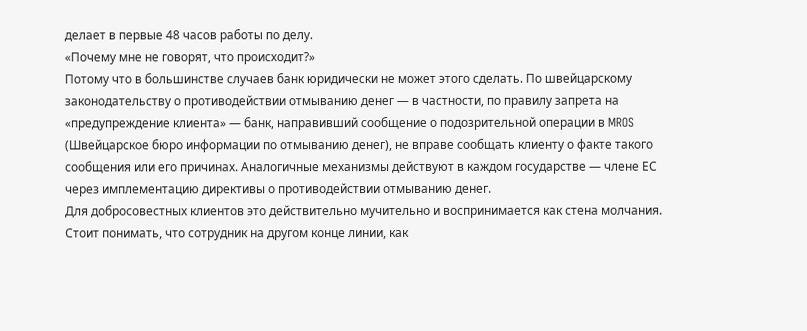делает в первые 48 часов работы по делу.
«Почему мне не говорят, что происходит?»
Потому что в большинстве случаев банк юридически не может этого сделать. По швейцарскому законодательству о противодействии отмыванию денег — в частности, по правилу запрета на «предупреждение клиента» — банк, направивший сообщение о подозрительной операции в MROS (Швейцарское бюро информации по отмыванию денег), не вправе сообщать клиенту о факте такого сообщения или его причинах. Аналогичные механизмы действуют в каждом государстве — члене ЕС через имплементацию директивы о противодействии отмыванию денег.
Для добросовестных клиентов это действительно мучительно и воспринимается как стена молчания. Стоит понимать, что сотрудник на другом конце линии, как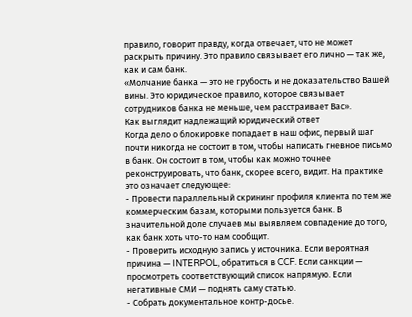правило, говорит правду, когда отвечает, что не может раскрыть причину. Это правило связывает его лично — так же, как и сам банк.
«Молчание банка — это не грубость и не доказательство Вашей вины. Это юридическое правило, которое связывает сотрудников банка не меньше, чем расстраивает Вас».
Как выглядит надлежащий юридический ответ
Когда дело о блокировке попадает в наш офис, первый шаг почти никогда не состоит в том, чтобы написать гневное письмо в банк. Он состоит в том, чтобы как можно точнее реконструировать, что банк, скорее всего, видит. На практике это означает следующее:
- Провести параллельный скрининг профиля клиента по тем же коммерческим базам, которыми пользуется банк. В значительной доле случаев мы выявляем совпадение до того, как банк хоть что-то нам сообщит.
- Проверить исходную запись у источника. Если вероятная причина — INTERPOL, обратиться в CCF. Если санкции — просмотреть соответствующий список напрямую. Если негативные СМИ — поднять саму статью.
- Собрать документальное контр-досье.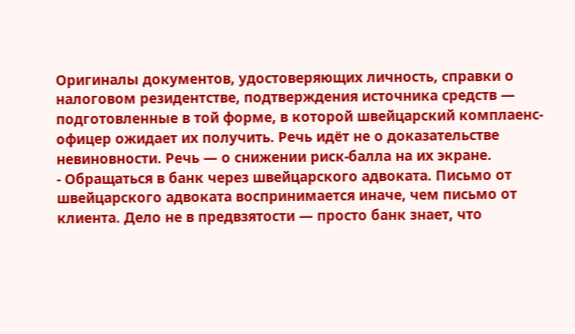Оригиналы документов, удостоверяющих личность, справки о налоговом резидентстве, подтверждения источника средств — подготовленные в той форме, в которой швейцарский комплаенс-офицер ожидает их получить. Речь идёт не о доказательстве невиновности. Речь — о снижении риск-балла на их экране.
- Обращаться в банк через швейцарского адвоката. Письмо от швейцарского адвоката воспринимается иначе, чем письмо от клиента. Дело не в предвзятости — просто банк знает, что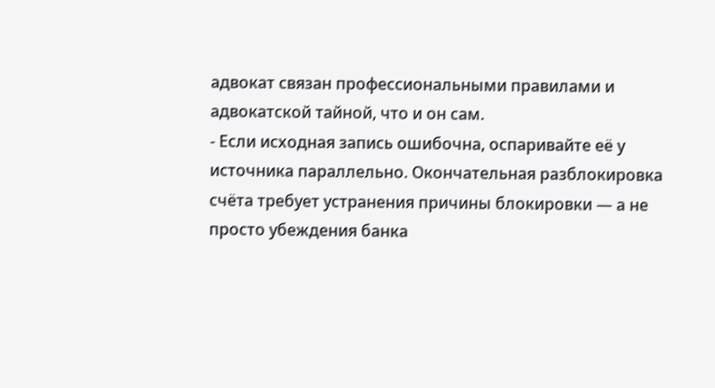адвокат связан профессиональными правилами и адвокатской тайной, что и он сам.
- Если исходная запись ошибочна, оспаривайте её у источника параллельно. Окончательная разблокировка счёта требует устранения причины блокировки — а не просто убеждения банка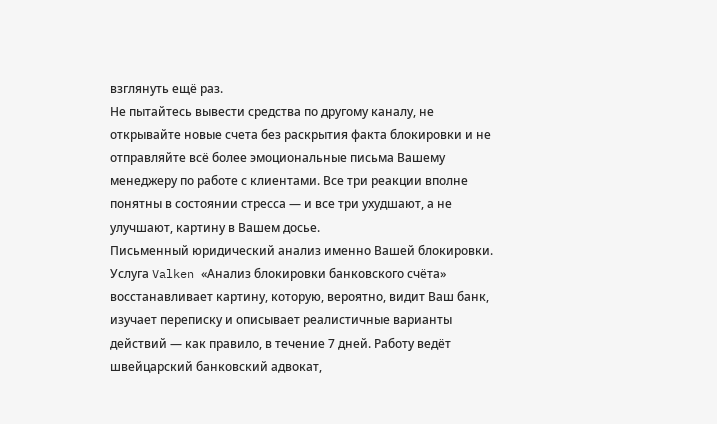взглянуть ещё раз.
Не пытайтесь вывести средства по другому каналу, не открывайте новые счета без раскрытия факта блокировки и не отправляйте всё более эмоциональные письма Вашему менеджеру по работе с клиентами. Все три реакции вполне понятны в состоянии стресса — и все три ухудшают, а не улучшают, картину в Вашем досье.
Письменный юридический анализ именно Вашей блокировки.
Услуга Valken «Анализ блокировки банковского счёта» восстанавливает картину, которую, вероятно, видит Ваш банк, изучает переписку и описывает реалистичные варианты действий — как правило, в течение 7 дней. Работу ведёт швейцарский банковский адвокат,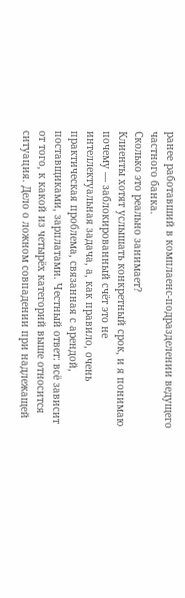ранее работавший в комплаенс-подразделении ведущего частного банка.
Сколько это реально занимает?
Клиенты хотят услышать конкретный срок, и я понимаю почему — заблокированный счёт это не интеллектуальная задача, а, как правило, очень практическая проблема, связанная с арендой, поставщиками, зарплатами. Честный ответ: всё зависит от того, к какой из четырёх категорий выше относится ситуация. Дело о ложном совпадении при надлежащей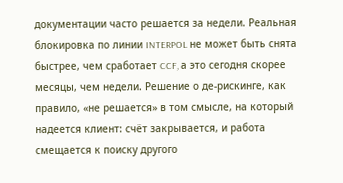документации часто решается за недели. Реальная блокировка по линии INTERPOL не может быть снята быстрее, чем сработает CCF, а это сегодня скорее месяцы, чем недели. Решение о де-рискинге, как правило, «не решается» в том смысле, на который надеется клиент: счёт закрывается, и работа смещается к поиску другого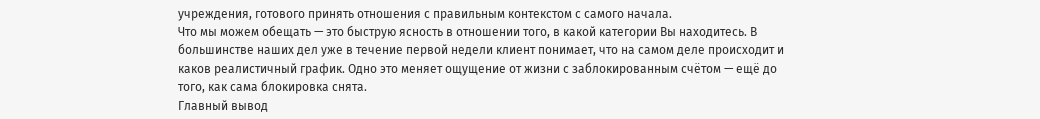учреждения, готового принять отношения с правильным контекстом с самого начала.
Что мы можем обещать — это быструю ясность в отношении того, в какой категории Вы находитесь. В большинстве наших дел уже в течение первой недели клиент понимает, что на самом деле происходит и каков реалистичный график. Одно это меняет ощущение от жизни с заблокированным счётом — ещё до того, как сама блокировка снята.
Главный вывод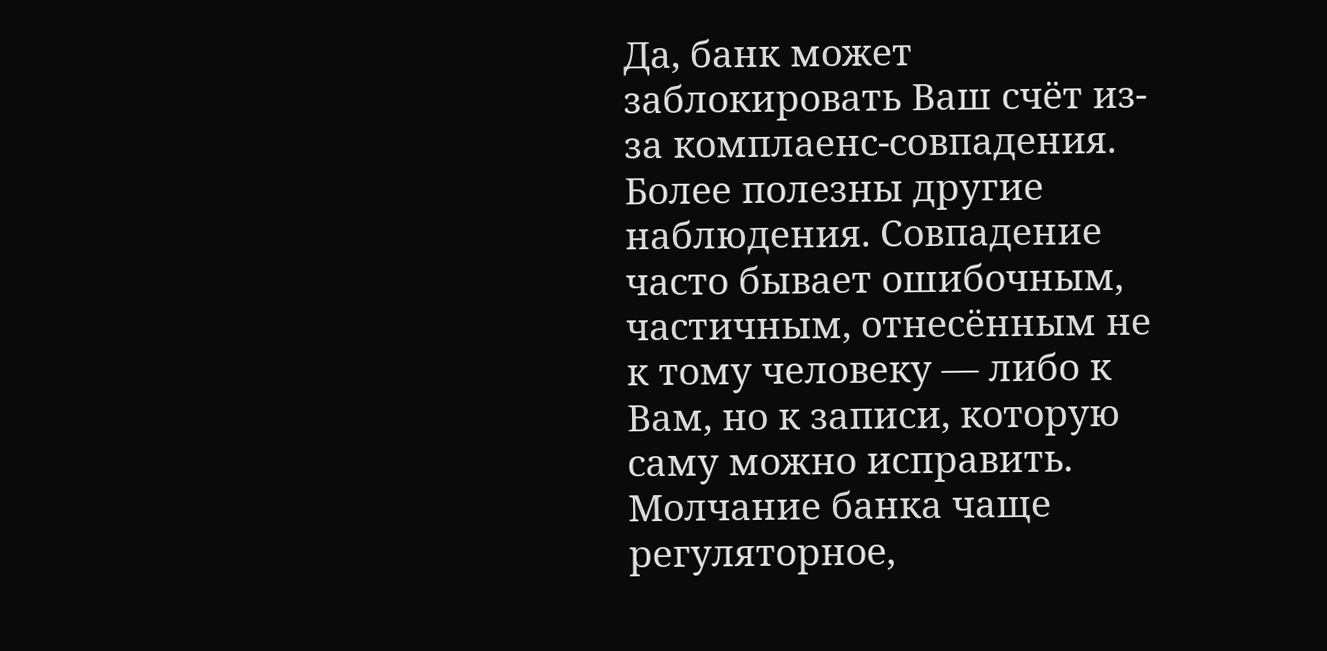Да, банк может заблокировать Ваш счёт из-за комплаенс-совпадения. Более полезны другие наблюдения. Совпадение часто бывает ошибочным, частичным, отнесённым не к тому человеку — либо к Вам, но к записи, которую саму можно исправить. Молчание банка чаще регуляторное,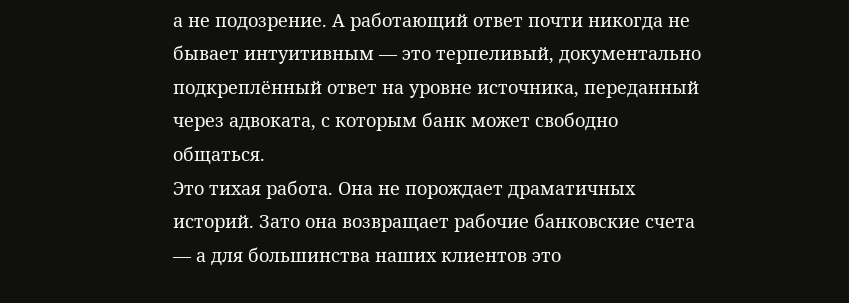а не подозрение. А работающий ответ почти никогда не бывает интуитивным — это терпеливый, документально подкреплённый ответ на уровне источника, переданный через адвоката, с которым банк может свободно общаться.
Это тихая работа. Она не порождает драматичных историй. Зато она возвращает рабочие банковские счета — а для большинства наших клиентов это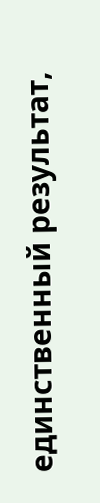единственный результат,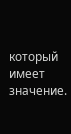который имеет значение.